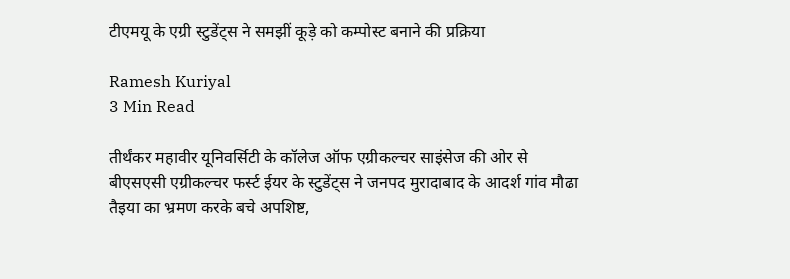टीएमयू के एग्री स्टुडेंट्स ने समझीं कूड़े को कम्पोस्ट बनाने की प्रक्रिया

Ramesh Kuriyal
3 Min Read

तीर्थंकर महावीर यूनिवर्सिटी के कॉलेज ऑफ एग्रीकल्चर साइंसेज की ओर से बीएसएसी एग्रीकल्चर फर्स्ट ईयर के स्टुडेंट्स ने जनपद मुरादाबाद के आदर्श गांव मौढा तैइया का भ्रमण करके बचे अपशिष्ट,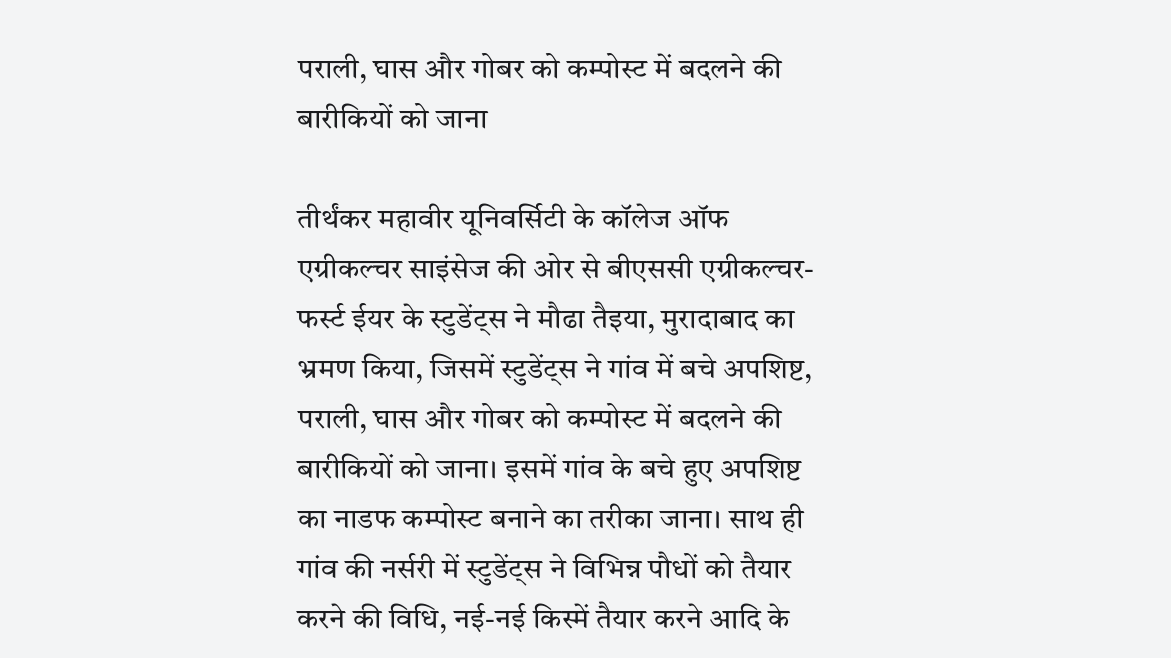पराली, घास और गोबर को कम्पोस्ट में बदलने की बारीकियों को जाना

तीर्थंकर महावीर यूनिवर्सिटी के कॉलेज ऑफ एग्रीकल्चर साइंसेज की ओर से बीएससी एग्रीकल्चर- फर्स्ट ईयर के स्टुडेंट्स ने मौढा तैइया, मुरादाबाद का भ्रमण किया, जिसमें स्टुडेंट्स ने गांव में बचे अपशिष्ट, पराली, घास और गोबर को कम्पोस्ट में बदलने की बारीकियों को जाना। इसमें गांव के बचे हुए अपशिष्ट का नाडफ कम्पोस्ट बनाने का तरीका जाना। साथ ही गांव की नर्सरी में स्टुडेंट्स ने विभिन्न पौधों को तैयार करने की विधि, नई-नई किस्में तैयार करने आदि के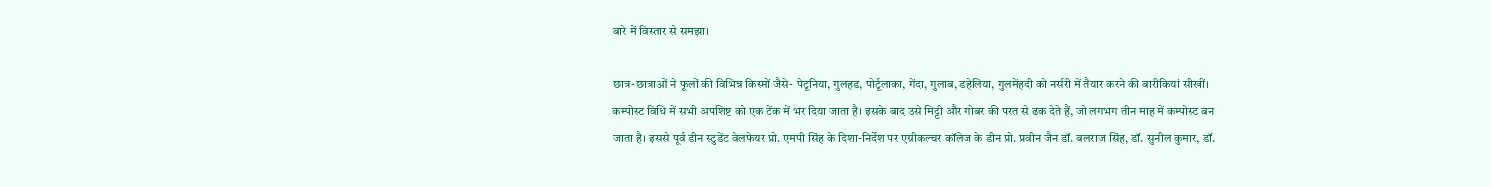बारे में विस्तार से समझा।

छात्र-छात्राओं ने फूलों की विभिन्न किस्मों जैसे- पेटूनिया, गुलहड, पोर्टूलाका, गेंदा, गुलाब, डहेलिया, गुलमेंहदी को नर्सरी में तैयार करने की बारीकियां सीखीं। कम्पोस्ट विधि में सभी अपशिष्ट को एक टेंक में भर दिया जाता है। इसके बाद उसे मिट्टी और गोबर की परत से ढक देते हैं, जो लगभग तीन माह में कम्पोस्ट बन जाता है। इससे पूर्व डीन स्टुडेंट वेलफेयर प्रो. एमपी सिंह के दिशा-निर्देश पर एग्रीकल्चर कॉलेज के डीन प्रो. प्रवीन जैन डॉ. बलराज सिंह, डॉ. सुनील कुमार, डॉ.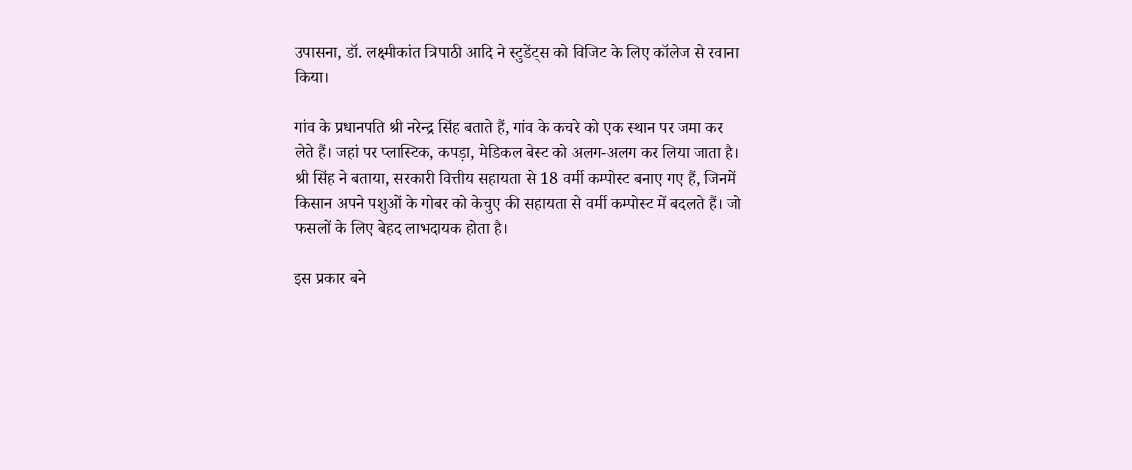उपासना, डॉ. लक्ष्मीकांत त्रिपाठी आदि ने स्टुडेंट्स को विजिट के लिए कॉलेज से रवाना किया।

गांव के प्रधानपति श्री नरेन्द्र सिंह बताते हैं, गांव के कचरे को एक स्थान पर जमा कर लेते हैं। जहां पर प्लास्टिक, कपड़ा, मेडिकल बेस्ट को अलग-अलग कर लिया जाता है। श्री सिंह ने बताया, सरकारी वित्तीय सहायता से 18 वर्मी कम्पोस्ट बनाए गए हैं, जिनमें किसान अपने पशुओं के गोबर को केचुए की सहायता से वर्मी कम्पोस्ट में बदलते हैं। जो फसलों के लिए बेहद लाभदायक होता है।

इस प्रकार बने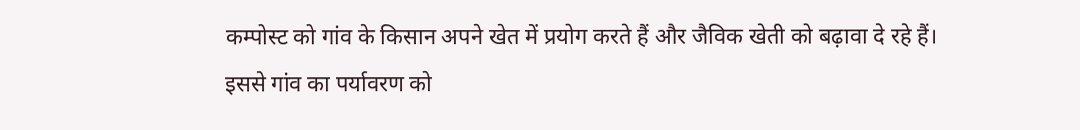कम्पोस्ट को गांव के किसान अपने खेत में प्रयोग करते हैं और जैविक खेती को बढ़ावा दे रहे हैं। इससे गांव का पर्यावरण को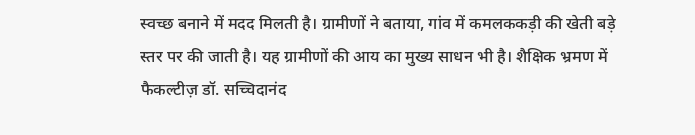स्वच्छ बनाने में मदद मिलती है। ग्रामीणों ने बताया, गांव में कमलककड़ी की खेती बड़े स्तर पर की जाती है। यह ग्रामीणों की आय का मुख्य साधन भी है। शैक्षिक भ्रमण में फैकल्टीज़ डॉ. सच्चिदानंद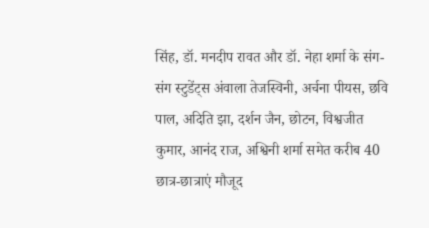सिंह, डॉ. मनदीप रावत और डॉ. नेहा शर्मा के संग-संग स्टुडेंट्स अंवाला तेजस्विनी, अर्चना पीयस, छवि पाल, अदिति झा, दर्शन जैन, छोटन, विश्वजीत कुमार, आनंद राज, अश्विनी शर्मा समेत करीब 40 छात्र-छात्राएं मौजूद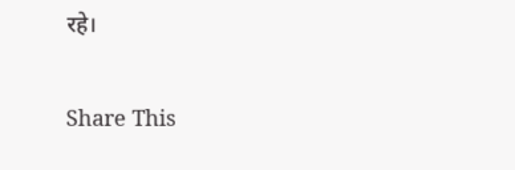रहे।

Share This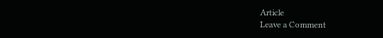Article
Leave a Comment